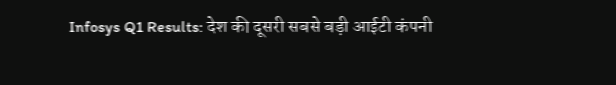Infosys Q1 Results: देश की दूसरी सबसे बड़ी आईटी कंपनी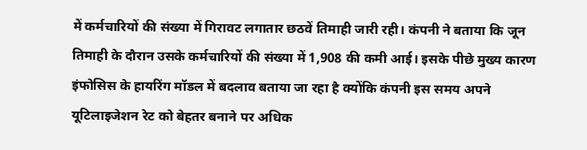में कर्मचारियों की संख्या में गिरावट लगातार छठवें तिमाही जारी रही। कंपनी ने बताया कि जून तिमाही के दौरान उसके कर्मचारियों की संख्या में 1,908 की कमी आई। इसके पीछे मुख्य कारण इंफोसिस के हायरिंग मॉडल में बदलाव बताया जा रहा है क्योंकि कंपनी इस समय अपने यूटिलाइजेशन रेट को बेहतर बनाने पर अधिक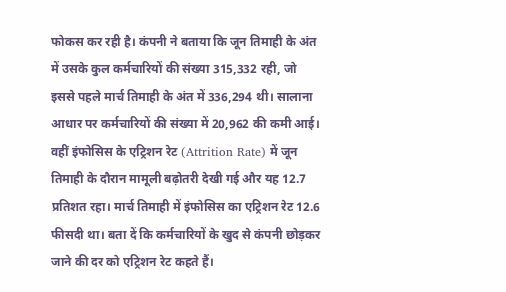फोकस कर रही है। कंपनी ने बताया कि जून तिमाही के अंत में उसके कुल कर्मचारियों की संख्या 315,332 रही, जो इससे पहले मार्च तिमाही के अंत में 336,294 थी। सालाना आधार पर कर्मचारियों की संख्या में 20,962 की कमी आई।
वहीं इंफोसिस के एट्रिशन रेट (Attrition Rate) में जून तिमाही के दौरान मामूली बढ़ोतरी देखी गई और यह 12.7 प्रतिशत रहा। मार्च तिमाही में इंफोसिस का एट्रिशन रेट 12.6 फीसदी था। बता दें कि कर्मचारियों के खुद से कंपनी छोड़कर जाने की दर को एट्रिशन रेट कहते हैं।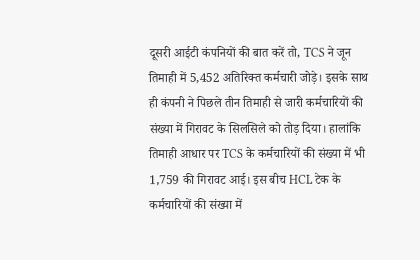दूसरी आईटी कंपनियों की बात करें तो, TCS ने जून तिमाही में 5,452 अतिरिक्त कर्मचारी जोड़े। इसके साथ ही कंपनी ने पिछले तीन तिमाही से जारी कर्मचारियों की संख्या में गिरावट के सिलसिले को तोड़ दिया। हालांकि तिमाही आधार पर TCS के कर्मचारियों की संख्या में भी 1,759 की गिरावट आई। इस बीच HCL टेक के कर्मचारियों की संख्या में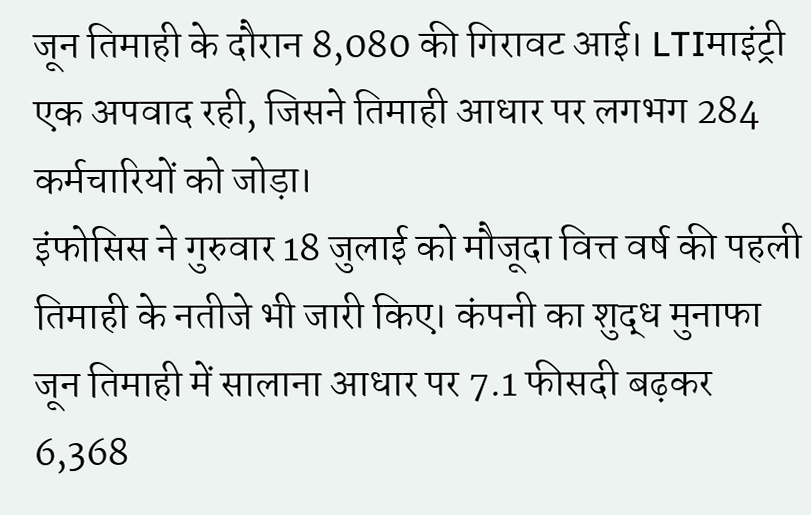जून तिमाही के दौरान 8,080 की गिरावट आई। LTIमाइंट्री एक अपवाद रही, जिसने तिमाही आधार पर लगभग 284 कर्मचारियों को जोड़ा।
इंफोसिस ने गुरुवार 18 जुलाई को मौजूदा वित्त वर्ष की पहली तिमाही के नतीजे भी जारी किए। कंपनी का शुद्ध मुनाफा जून तिमाही में सालाना आधार पर 7.1 फीसदी बढ़कर 6,368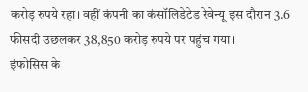करोड़ रुपये रहा। वहीं कंपनी का कंसॉलिडेटेड रेवेन्यू इस दौरान 3.6 फीसदी उछलकर 38,850 करोड़ रुपये पर पहुंच गया।
इंफोसिस के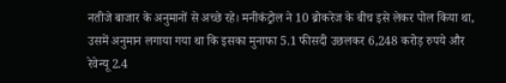नतीजे बाजार के अनुमानों से अच्छे रहे। मनीकंट्रोल ने 10 ब्रोकरेज के बीच इसे लेकर पोल किया था, उसमें अनुमान लगाया गया था कि इसका मुनाफा 5.1 फीसदी उछलकर 6,248 करोड़ रुपये और रेवेन्यू 2.4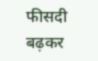फीसदी बढ़कर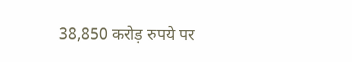38,850 करोड़ रुपये पर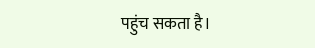पहुंच सकता है।